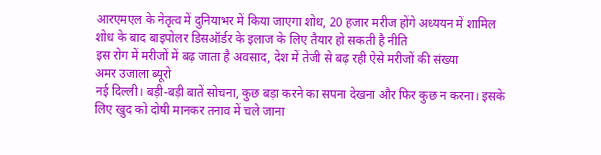आरएमएल के नेतृत्व में दुनियाभर में किया जाएगा शोध, 20 हजार मरीज होंगे अध्ययन में शामिल
शोध के बाद बाइपोलर डिसऑर्डर के इलाज के लिए तैयार हो सकती है नीति
इस रोग में मरीजों में बढ़ जाता है अवसाद, देश में तेजी से बढ़ रही ऐसे मरीजों की संख्या
अमर उजाला ब्यूरो
नई दिल्ली। बड़ी-बड़ी बातें सोचना, कुछ बड़ा करने का सपना देखना और फिर कुछ न करना। इसके लिए खुद को दोषी मानकर तनाव में चले जाना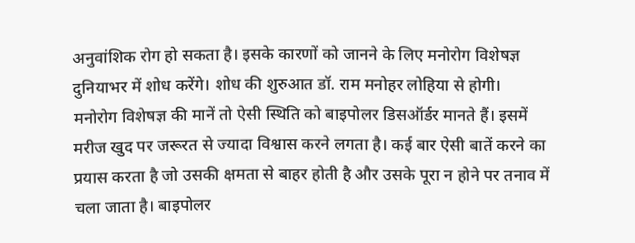अनुवांशिक रोग हो सकता है। इसके कारणों को जानने के लिए मनोरोग विशेषज्ञ दुनियाभर में शोध करेंगे। शोध की शुरुआत डॉ. राम मनोहर लोहिया से होगी।
मनोरोग विशेषज्ञ की मानें तो ऐसी स्थिति को बाइपोलर डिसऑर्डर मानते हैं। इसमें मरीज खुद पर जरूरत से ज्यादा विश्वास करने लगता है। कई बार ऐसी बातें करने का प्रयास करता है जो उसकी क्षमता से बाहर होती है और उसके पूरा न होने पर तनाव में चला जाता है। बाइपोलर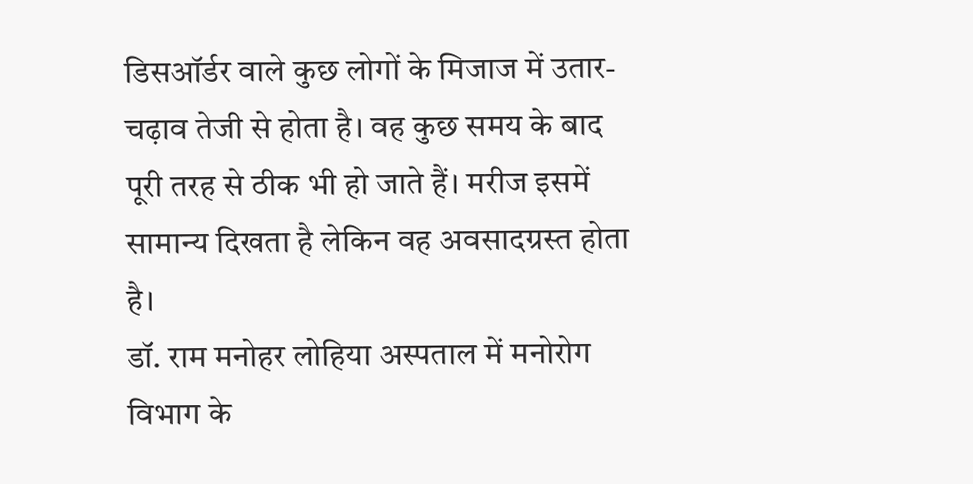डिसऑर्डर वाले कुछ लोगों के मिजाज में उतार-चढ़ाव तेजी से होता है। वह कुछ समय के बाद पूरी तरह से ठीक भी हो जाते हैं। मरीज इसमें सामान्य दिखता है लेकिन वह अवसादग्रस्त होता है।
डॉ. राम मनोहर लोहिया अस्पताल में मनोरोग विभाग के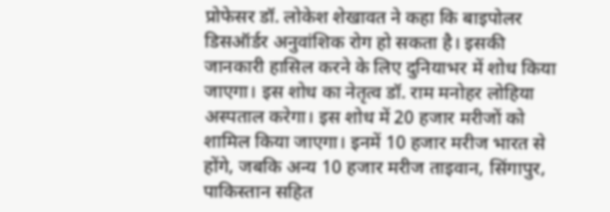प्रोफेसर डॉ. लोकेश शेखावत ने कहा कि बाइपोलर डिसऑर्डर अनुवांशिक रोग हो सकता है। इसकी जानकारी हासिल करने के लिए दुनियाभर में शोध किया जाएगा। इस शोध का नेतृत्व डॉ. राम मनोहर लोहिया अस्पताल करेगा। इस शोध में 20 हजार मरीजों को शामिल किया जाएगा। इनमें 10 हजार मरीज भारत से होंगे, जबकि अन्य 10 हजार मरीज ताइवान, सिंगापुर, पाकिस्तान सहित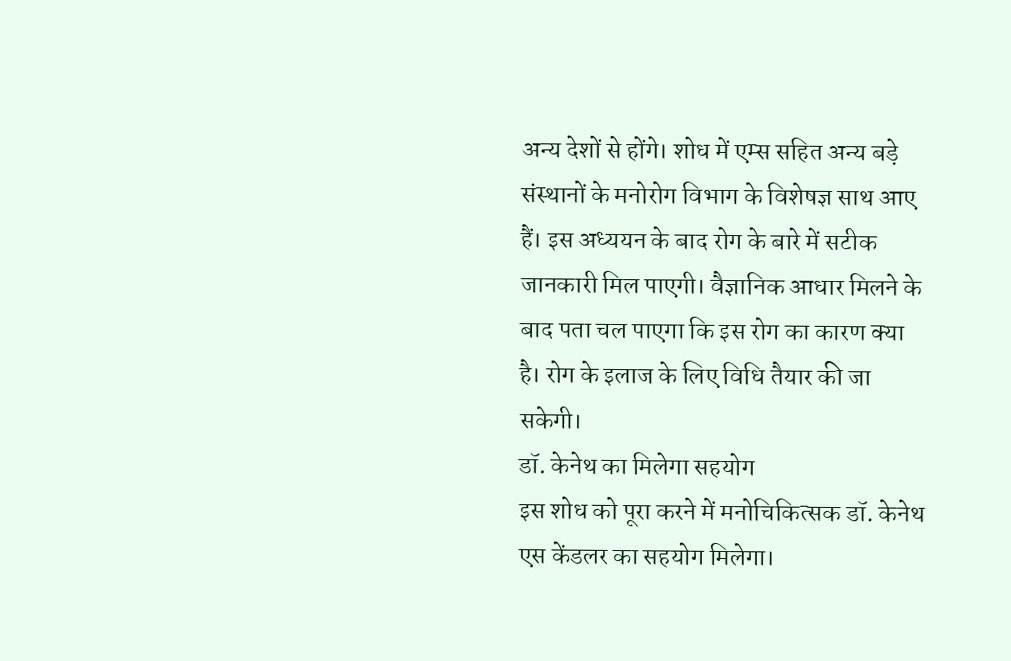अन्य देशों से होंगे। शोध में एम्स सहित अन्य बड़े संस्थानों के मनोरोग विभाग के विशेषज्ञ साथ आए हैं। इस अध्ययन के बाद रोग के बारे में सटीक जानकारी मिल पाएगी। वैज्ञानिक आधार मिलने के बाद पता चल पाएगा कि इस रोग का कारण क्या है। रोग के इलाज के लिए विधि तैयार की जा सकेगी।
डॉ. केनेथ का मिलेगा सहयोग
इस शोध को पूरा करने में मनोचिकित्सक डॉ. केनेथ एस केंडलर का सहयोग मिलेगा।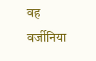वह वर्जीनिया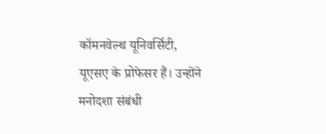कॉमनवेल्थ यूनिवर्सिटी, यूएसए के प्रोफेसर हैं। उन्होंने मनोदशा संबंधी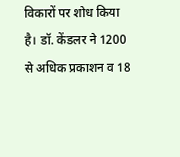विकारों पर शोध किया है। डॉ. केंडलर ने 1200 से अधिक प्रकाशन व 18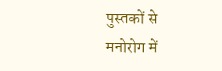पुस्तकों से मनोरोग में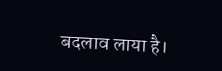बदलाव लाया है।